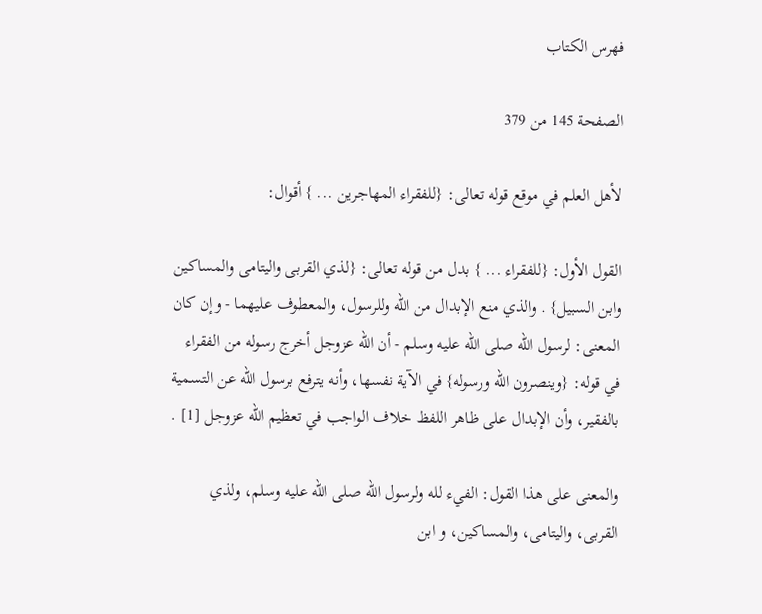فهرس الكتاب

الصفحة 145 من 379

لأهل العلم في موقع قوله تعالى: {للفقراء المهاجرين ... } أقوال:

القول الأول: {للفقراء ... } بدل من قوله تعالى: {لذي القربى واليتامى والمساكين وابن السبيل} . والذي منع الإبدال من اللّه وللرسول، والمعطوف عليهما - وإن كان المعنى: لرسول اللّه صلى الله عليه وسلم - أن اللّه عزوجل أخرج رسوله من الفقراء في قوله: {وينصرون اللّه ورسوله} في الآية نفسها، وأنه يترفع برسول اللّه عن التسمية بالفقير، وأن الإبدال على ظاهر اللفظ خلاف الواجب في تعظيم اللّه عزوجل [1] .

والمعنى على هذا القول: الفيء لله ولرسول اللّه صلى الله عليه وسلم، ولذي القربى، واليتامى، والمساكين، و ابن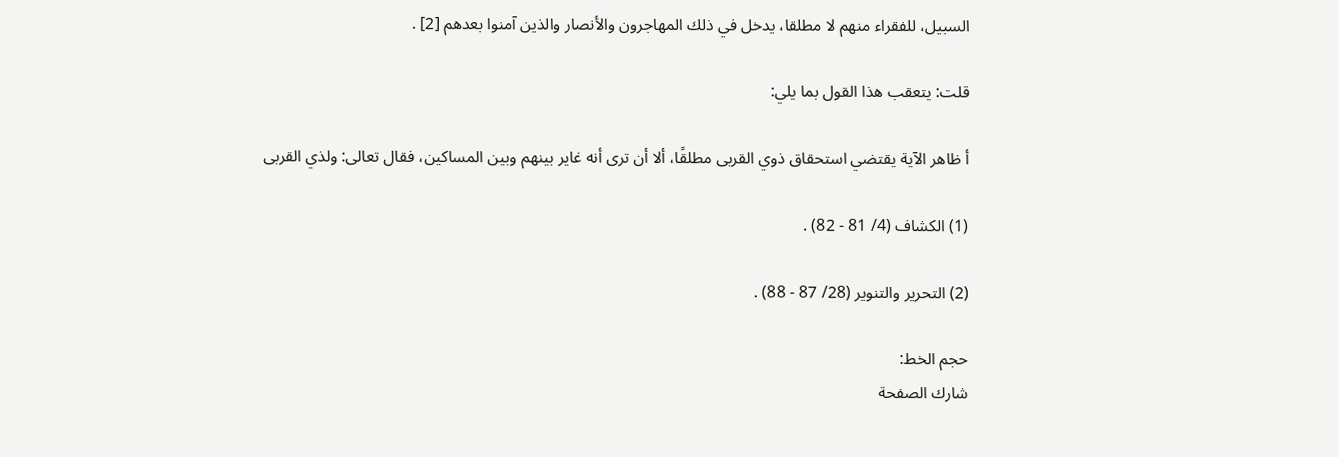السبيل، للفقراء منهم لا مطلقا، يدخل في ذلك المهاجرون والأنصار والذين آمنوا بعدهم [2] .

قلت: يتعقب هذا القول بما يلي:

أ ظاهر الآية يقتضي استحقاق ذوي القربى مطلقًا، ألا أن ترى أنه غاير بينهم وبين المساكين، فقال تعالى: ولذي القربى

(1) الكشاف (4/ 81 - 82) .

(2) التحرير والتنوير (28/ 87 - 88) .

حجم الخط:
شارك الصفحة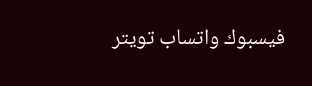فيسبوك واتساب تويتر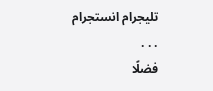تليجرام انستجرام
. . .
فضلًا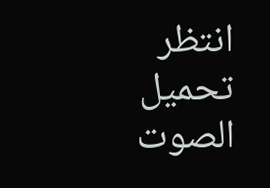انتظر تحميل الصوت